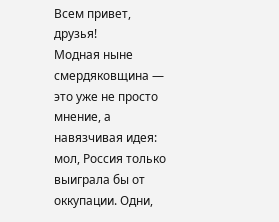Всем привет, друзья!
Модная ныне смердяковщина — это уже не просто мнение, а навязчивая идея: мол, Россия только выиграла бы от оккупации. Одни,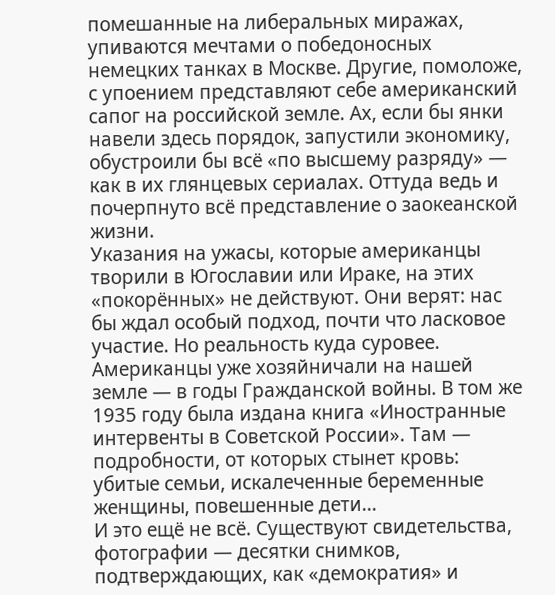помешанные на либеральных миражах, упиваются мечтами о победоносных немецких танках в Москве. Другие, помоложе, с упоением представляют себе американский сапог на российской земле. Ах, если бы янки навели здесь порядок, запустили экономику, обустроили бы всё «по высшему разряду» — как в их глянцевых сериалах. Оттуда ведь и почерпнуто всё представление о заокеанской жизни.
Указания на ужасы, которые американцы творили в Югославии или Ираке, на этих «покорённых» не действуют. Они верят: нас бы ждал особый подход, почти что ласковое участие. Но реальность куда суровее. Американцы уже хозяйничали на нашей земле — в годы Гражданской войны. В том же 1935 году была издана книга «Иностранные интервенты в Советской России». Там — подробности, от которых стынет кровь: убитые семьи, искалеченные беременные женщины, повешенные дети...
И это ещё не всё. Существуют свидетельства, фотографии — десятки снимков, подтверждающих, как «демократия» и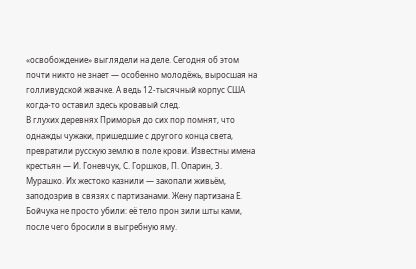«освобождение» выглядели на деле. Сегодня об этом почти никто не знает — особенно молодёжь, выросшая на голливудской жвачке. А ведь 12-тысячный корпус США когда-то оставил здесь кровавый след.
В глухих деревнях Приморья до сих пор помнят, что однажды чужаки, пришедшие с другого конца света, превратили русскую землю в поле крови. Известны имена крестьян — И. Гоневчук, С. Горшков, П. Опарин, З. Мурашко. Их жестоко казнили — закопали живьём, заподозрив в связях с партизанами. Жену партизана Е. Бойчука не просто убили: её тело прон зили шты ками, после чего бросили в выгребную яму.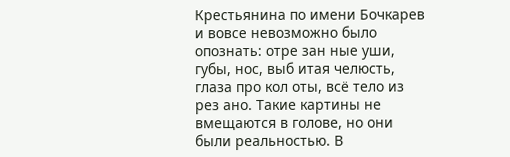Крестьянина по имени Бочкарев и вовсе невозможно было опознать: отре зан ные уши, губы, нос, выб итая челюсть, глаза про кол оты, всё тело из рез ано. Такие картины не вмещаются в голове, но они были реальностью. В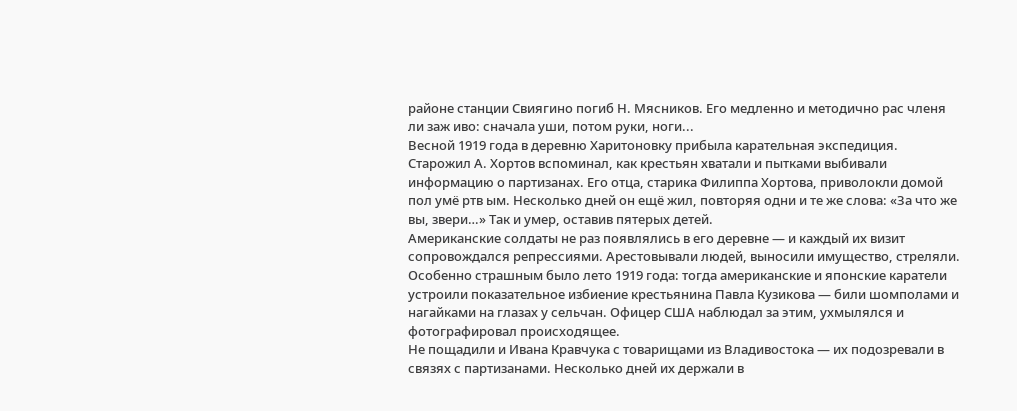районе станции Свиягино погиб Н. Мясников. Его медленно и методично рас членя ли заж иво: сначала уши, потом руки, ноги...
Весной 1919 года в деревню Харитоновку прибыла карательная экспедиция. Старожил А. Хортов вспоминал, как крестьян хватали и пытками выбивали информацию о партизанах. Его отца, старика Филиппа Хортова, приволокли домой пол умё ртв ым. Несколько дней он ещё жил, повторяя одни и те же слова: «За что же вы, звери…» Так и умер, оставив пятерых детей.
Американские солдаты не раз появлялись в его деревне — и каждый их визит сопровождался репрессиями. Арестовывали людей, выносили имущество, стреляли. Особенно страшным было лето 1919 года: тогда американские и японские каратели устроили показательное избиение крестьянина Павла Кузикова — били шомполами и нагайками на глазах у сельчан. Офицер США наблюдал за этим, ухмылялся и фотографировал происходящее.
Не пощадили и Ивана Кравчука с товарищами из Владивостока — их подозревали в связях с партизанами. Несколько дней их держали в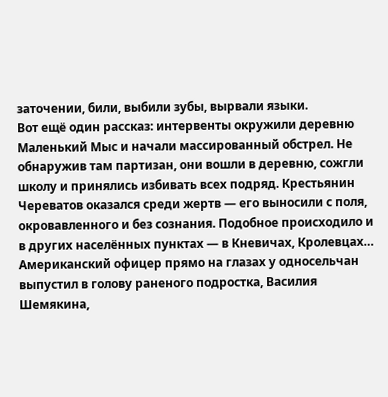заточении, били, выбили зубы, вырвали языки.
Вот ещё один рассказ: интервенты окружили деревню Маленький Мыс и начали массированный обстрел. Не обнаружив там партизан, они вошли в деревню, сожгли школу и принялись избивать всех подряд. Крестьянин Череватов оказался среди жертв — его выносили с поля, окровавленного и без сознания. Подобное происходило и в других населённых пунктах — в Кневичах, Кролевцах… Американский офицер прямо на глазах у односельчан выпустил в голову раненого подростка, Василия Шемякина,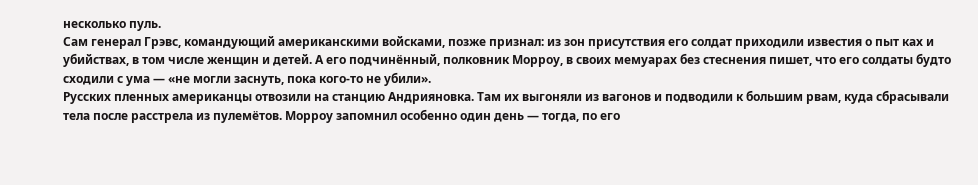несколько пуль.
Сам генерал Грэвс, командующий американскими войсками, позже признал: из зон присутствия его солдат приходили известия о пыт ках и убийствах, в том числе женщин и детей. А его подчинённый, полковник Морроу, в своих мемуарах без стеснения пишет, что его солдаты будто сходили с ума — «не могли заснуть, пока кого-то не убили».
Русских пленных американцы отвозили на станцию Андрияновка. Там их выгоняли из вагонов и подводили к большим рвам, куда сбрасывали тела после расстрела из пулемётов. Морроу запомнил особенно один день — тогда, по его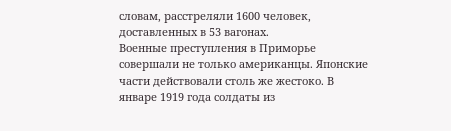словам, расстреляли 1600 человек, доставленных в 53 вагонах.
Военные преступления в Приморье совершали не только американцы. Японские части действовали столь же жестоко. В январе 1919 года солдаты из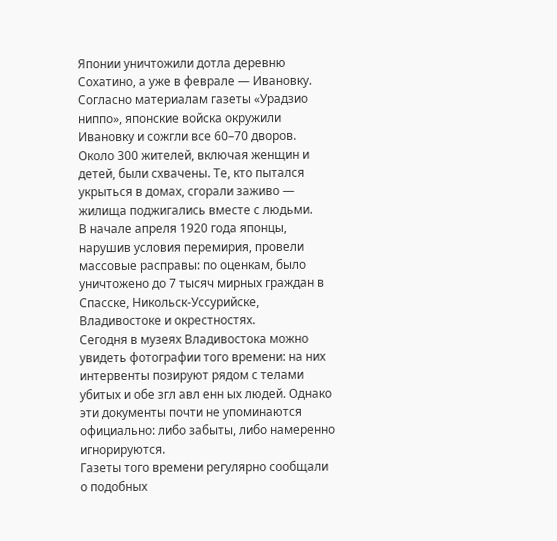Японии уничтожили дотла деревню Сохатино, а уже в феврале — Ивановку. Согласно материалам газеты «Урадзио ниппо», японские войска окружили Ивановку и сожгли все 60–70 дворов. Около 300 жителей, включая женщин и детей, были схвачены. Те, кто пытался укрыться в домах, сгорали заживо — жилища поджигались вместе с людьми.
В начале апреля 1920 года японцы, нарушив условия перемирия, провели массовые расправы: по оценкам, было уничтожено до 7 тысяч мирных граждан в Спасске, Никольск-Уссурийске, Владивостоке и окрестностях.
Сегодня в музеях Владивостока можно увидеть фотографии того времени: на них интервенты позируют рядом с телами убитых и обе згл авл енн ых людей. Однако эти документы почти не упоминаются официально: либо забыты, либо намеренно игнорируются.
Газеты того времени регулярно сообщали о подобных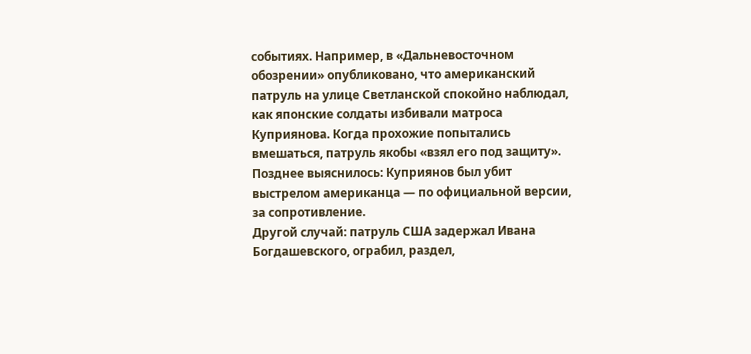событиях. Например, в «Дальневосточном обозрении» опубликовано, что американский патруль на улице Светланской спокойно наблюдал, как японские солдаты избивали матроса Куприянова. Когда прохожие попытались вмешаться, патруль якобы «взял его под защиту». Позднее выяснилось: Куприянов был убит выстрелом американца — по официальной версии, за сопротивление.
Другой случай: патруль США задержал Ивана Богдашевского, ограбил, раздел,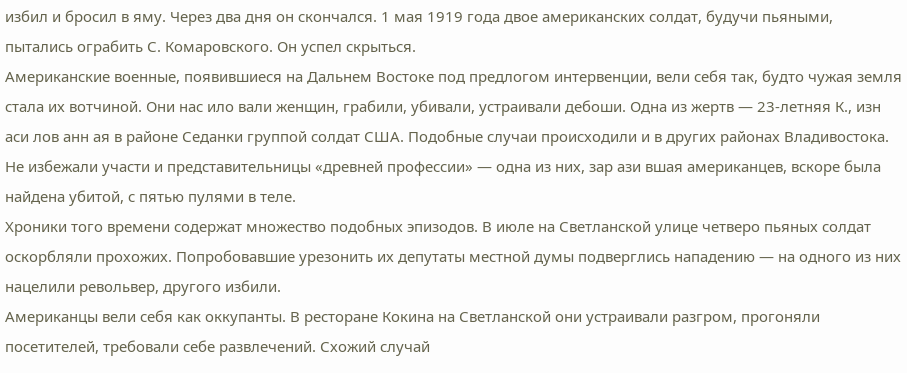избил и бросил в яму. Через два дня он скончался. 1 мая 1919 года двое американских солдат, будучи пьяными, пытались ограбить С. Комаровского. Он успел скрыться.
Американские военные, появившиеся на Дальнем Востоке под предлогом интервенции, вели себя так, будто чужая земля стала их вотчиной. Они нас ило вали женщин, грабили, убивали, устраивали дебоши. Одна из жертв — 23-летняя К., изн аси лов анн ая в районе Седанки группой солдат США. Подобные случаи происходили и в других районах Владивостока. Не избежали участи и представительницы «древней профессии» — одна из них, зар ази вшая американцев, вскоре была найдена убитой, с пятью пулями в теле.
Хроники того времени содержат множество подобных эпизодов. В июле на Светланской улице четверо пьяных солдат оскорбляли прохожих. Попробовавшие урезонить их депутаты местной думы подверглись нападению — на одного из них нацелили револьвер, другого избили.
Американцы вели себя как оккупанты. В ресторане Кокина на Светланской они устраивали разгром, прогоняли посетителей, требовали себе развлечений. Схожий случай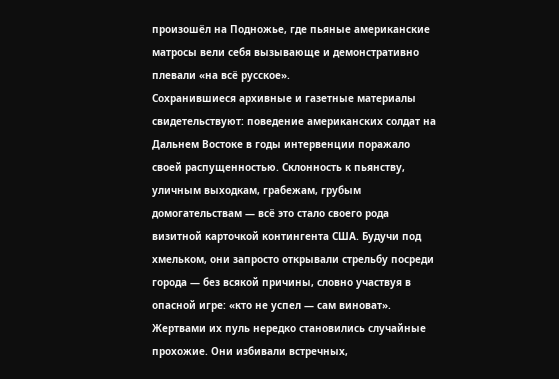произошёл на Подножье, где пьяные американские матросы вели себя вызывающе и демонстративно плевали «на всё русское».
Сохранившиеся архивные и газетные материалы свидетельствуют: поведение американских солдат на Дальнем Востоке в годы интервенции поражало своей распущенностью. Склонность к пьянству, уличным выходкам, грабежам, грубым домогательствам — всё это стало своего рода визитной карточкой контингента США. Будучи под хмельком, они запросто открывали стрельбу посреди города — без всякой причины, словно участвуя в опасной игре: «кто не успел — сам виноват». Жертвами их пуль нередко становились случайные прохожие. Они избивали встречных,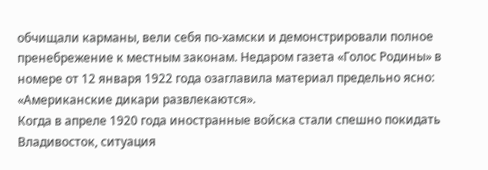обчищали карманы, вели себя по-хамски и демонстрировали полное пренебрежение к местным законам. Недаром газета «Голос Родины» в номере от 12 января 1922 года озаглавила материал предельно ясно: «Американские дикари развлекаются».
Когда в апреле 1920 года иностранные войска стали спешно покидать Владивосток, ситуация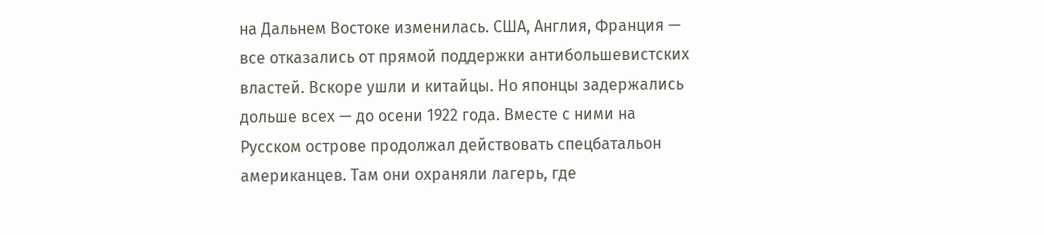на Дальнем Востоке изменилась. США, Англия, Франция — все отказались от прямой поддержки антибольшевистских властей. Вскоре ушли и китайцы. Но японцы задержались дольше всех — до осени 1922 года. Вместе с ними на Русском острове продолжал действовать спецбатальон американцев. Там они охраняли лагерь, где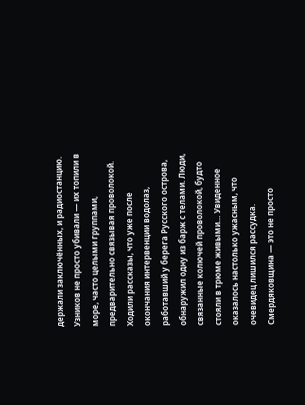держали заключённых, и радиостанцию. Узников не просто убивали — их топили в море, часто целыми группами, предварительно связывая проволокой.
Ходили рассказы, что уже после окончания интервенции водолаз, работавший у берега Русского острова, обнаружил одну из барж с телами. Люди, связанные колючей проволокой, будто стояли в трюме живыми… Увиденное оказалось настолько ужасным, что очевидец лишился рассудка.
Смердяковщина — это не просто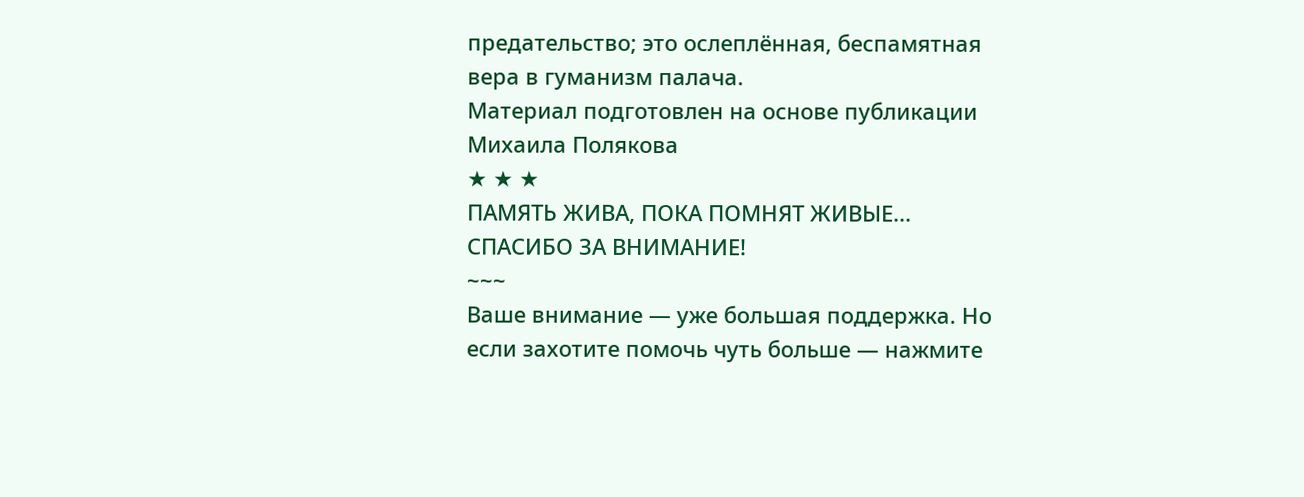предательство; это ослеплённая, беспамятная вера в гуманизм палача.
Материал подготовлен на основе публикации Михаила Полякова
★ ★ ★
ПАМЯТЬ ЖИВА, ПОКА ПОМНЯТ ЖИВЫЕ...
СПАСИБО ЗА ВНИМАНИЕ!
~~~
Ваше внимание — уже большая поддержка. Но если захотите помочь чуть больше — нажмите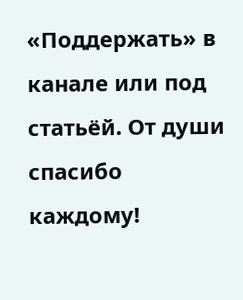«Поддержать» в канале или под статьёй. От души спасибо каждому!